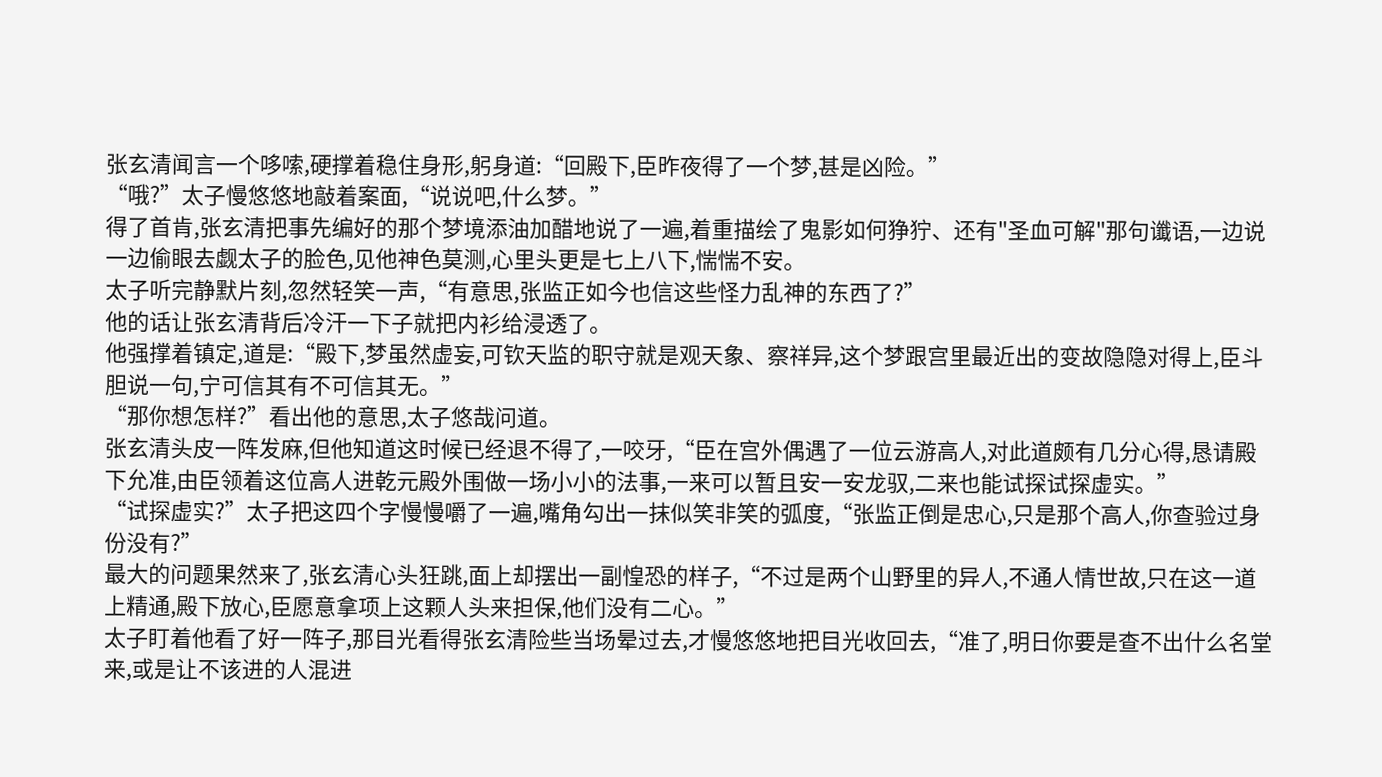张玄清闻言一个哆嗦,硬撑着稳住身形,躬身道:“回殿下,臣昨夜得了一个梦,甚是凶险。”
“哦?”太子慢悠悠地敲着案面,“说说吧,什么梦。”
得了首肯,张玄清把事先编好的那个梦境添油加醋地说了一遍,着重描绘了鬼影如何狰狞、还有"圣血可解"那句谶语,一边说一边偷眼去觑太子的脸色,见他神色莫测,心里头更是七上八下,惴惴不安。
太子听完静默片刻,忽然轻笑一声,“有意思,张监正如今也信这些怪力乱神的东西了?”
他的话让张玄清背后冷汗一下子就把内衫给浸透了。
他强撑着镇定,道是:“殿下,梦虽然虚妄,可钦天监的职守就是观天象、察祥异,这个梦跟宫里最近出的变故隐隐对得上,臣斗胆说一句,宁可信其有不可信其无。”
“那你想怎样?”看出他的意思,太子悠哉问道。
张玄清头皮一阵发麻,但他知道这时候已经退不得了,一咬牙,“臣在宫外偶遇了一位云游高人,对此道颇有几分心得,恳请殿下允准,由臣领着这位高人进乾元殿外围做一场小小的法事,一来可以暂且安一安龙驭,二来也能试探试探虚实。”
“试探虚实?”太子把这四个字慢慢嚼了一遍,嘴角勾出一抹似笑非笑的弧度,“张监正倒是忠心,只是那个高人,你查验过身份没有?”
最大的问题果然来了,张玄清心头狂跳,面上却摆出一副惶恐的样子,“不过是两个山野里的异人,不通人情世故,只在这一道上精通,殿下放心,臣愿意拿项上这颗人头来担保,他们没有二心。”
太子盯着他看了好一阵子,那目光看得张玄清险些当场晕过去,才慢悠悠地把目光收回去,“准了,明日你要是查不出什么名堂来,或是让不该进的人混进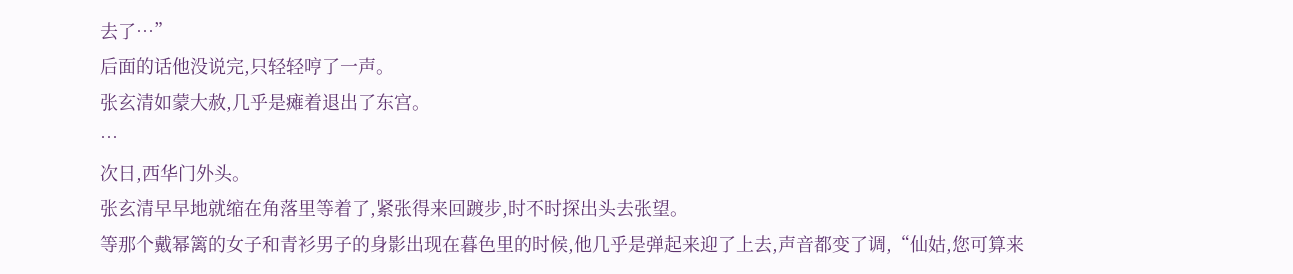去了…”
后面的话他没说完,只轻轻哼了一声。
张玄清如蒙大赦,几乎是瘫着退出了东宫。
…
次日,西华门外头。
张玄清早早地就缩在角落里等着了,紧张得来回踱步,时不时探出头去张望。
等那个戴幂篱的女子和青衫男子的身影出现在暮色里的时候,他几乎是弹起来迎了上去,声音都变了调,“仙姑,您可算来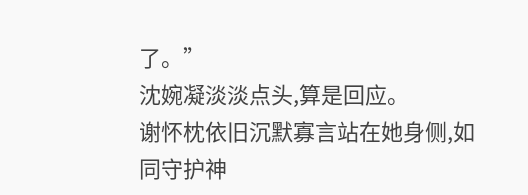了。”
沈婉凝淡淡点头,算是回应。
谢怀枕依旧沉默寡言站在她身侧,如同守护神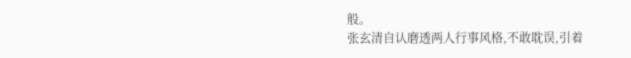般。
张玄清自认磨透两人行事风格,不敢耽误,引着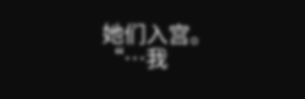她们入宫。
“…我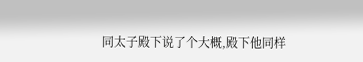同太子殿下说了个大概,殿下他同样